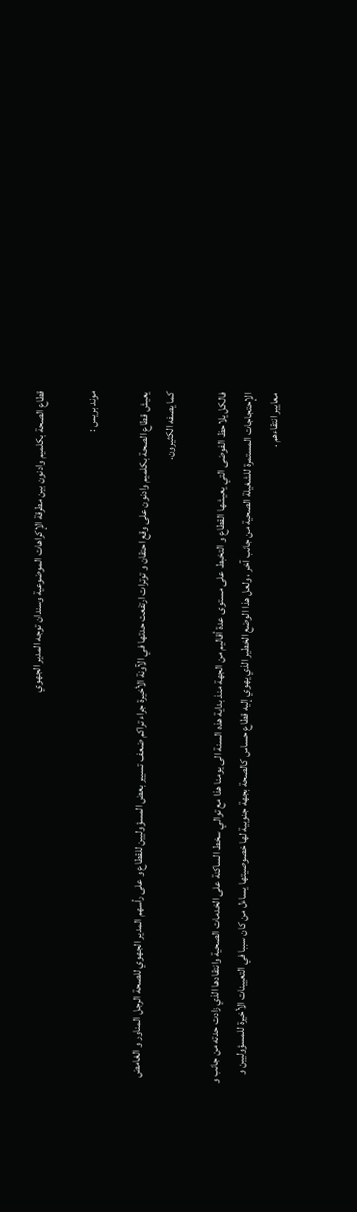قطاع الصحة بكلميم وادنون بين مطرقة الإكراهات الموضوعية وسندان توجه المدير الجهوي

موند بريس :

يعيش قطاع الصحة بكلميم وادنون على وقع احتقان و توترات ارتفعت حدتها في الآونة الأخيرة جراء تراكم ضعف تسيير بعض المسؤوليين للقطاع و على رأسهم المدير الجهوي للصحة الرجل المناور و الغامض كما يصفه الكثيرون.

فالكل يلاحظ الفوضى التي يعيشها القطاع و التخبط على مستوى عدة أقاليم من الجهة منذ بداية هذه السنة الى يومنا هذا مع توالي سخط الساكنة على الخدمات الصحية وانتقادها الذي زادت حدته من جانب و الإحتجاجات المستمرة للشغيلة الصحية من جانب آخر ، ولعل هذا الوضع الخطير الذي يهوي إليه قطاع حساس كالصحة بجهة جنوبية لها خصوصيتها يساءل من كان سببا في التعيينات الأخيرة للمسؤوليين و معايير انتقاءهم .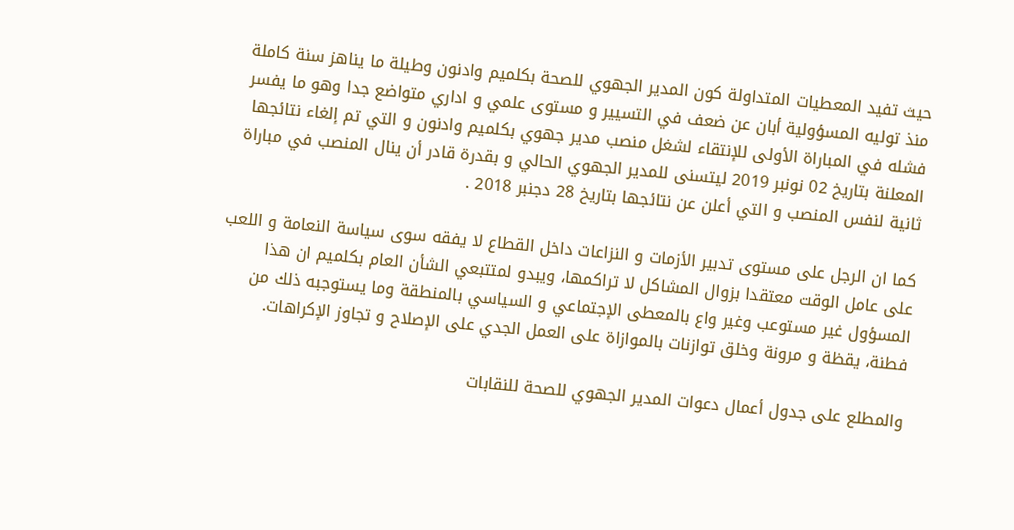حيث تفيد المعطيات المتداولة كون المدير الجهوي للصحة بكلميم وادنون وطيلة ما يناهز سنة كاملة منذ توليه المسؤولية أبان عن ضعف في التسيير و مستوى علمي و اداري متواضع جدا وهو ما يفسر فشله في المباراة الأولى للإنتقاء لشغل منصب مدير جهوي بكلميم وادنون و التي تم إلغاء نتائجها المعلنة بتاريخ 02 نونبر 2019 ليتسنى للمدير الجهوي الحالي و بقدرة قادر أن ينال المنصب في مباراة ثانية لنفس المنصب و التي أعلن عن نتائجها بتاريخ 28 دجنبر 2018 .

كما ان الرجل على مستوى تدبير الأزمات و النزاعات داخل القطاع لا يفقه سوى سياسة النعامة و اللعب على عامل الوقت معتقدا بزوال المشاكل لا تراكمها، ويبدو لمتتبعي الشأن العام بكلميم ان هذا المسؤول غير مستوعب وغير واع بالمعطى الإجتماعي و السياسي بالمنطقة وما يستوجبه ذلك من فطنة، يقظة و مرونة وخلق توازنات بالموازاة على العمل الجدي على الإصلاح و تجاوز الإكراهات.

والمطلع على جدول أعمال دعوات المدير الجهوي للصحة للنقابات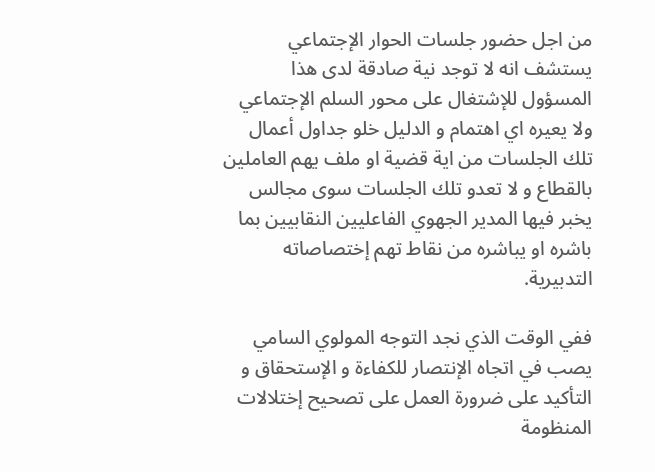من اجل حضور جلسات الحوار الإجتماعي يستشف انه لا توجد نية صادقة لدى هذا المسؤول للإشتغال على محور السلم الإجتماعي ولا يعيره اي اهتمام و الدليل خلو جداول أعمال تلك الجلسات من اية قضية او ملف يهم العاملين بالقطاع و لا تعدو تلك الجلسات سوى مجالس يخبر فيها المدير الجهوي الفاعليين النقابيين بما باشره او يباشره من نقاط تهم إختصاصاته التدبيرية.

ففي الوقت الذي نجد التوجه المولوي السامي يصب في اتجاه الإنتصار للكفاءة و الإستحقاق و التأكيد على ضرورة العمل على تصحيح إختلالات المنظومة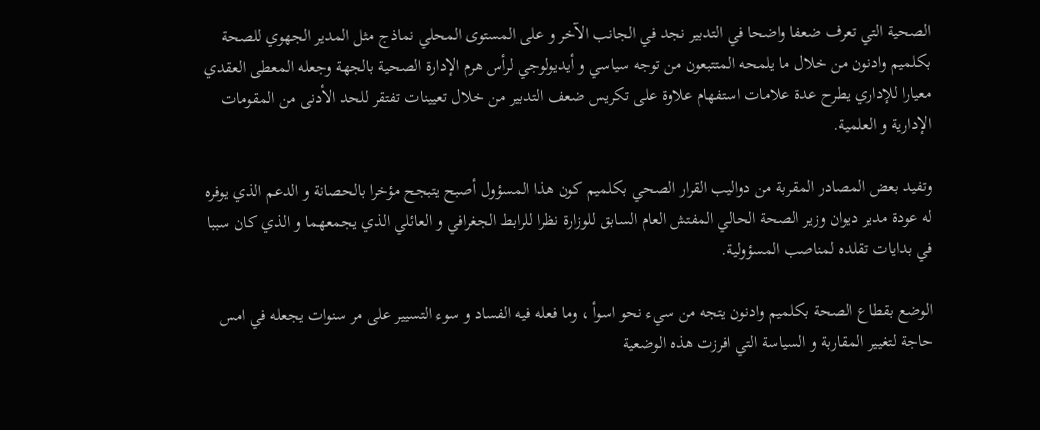الصحية التي تعرف ضعفا واضحا في التدبير نجد في الجانب الآخر و على المستوى المحلي نماذج مثل المدير الجهوي للصحة بكلميم وادنون من خلال ما يلمحه المتتبعون من توجه سياسي و أيديولوجي لرأس هرم الإدارة الصحية بالجهة وجعله المعطى العقدي معيارا للإداري يطرح عدة علامات استفهام علاوة على تكريس ضعف التدبير من خلال تعيينات تفتقر للحد الأدنى من المقومات الإدارية و العلمية.

وتفيد بعض المصادر المقربة من دواليب القرار الصحي بكلميم كون هذا المسؤول أصبح يتبجح مؤخرا بالحصانة و الدعم الذي يوفره له عودة مدير ديوان وزير الصحة الحالي المفتش العام السابق للوزارة نظرا للرابط الجغرافي و العائلي الذي يجمعهما و الذي كان سببا في بدايات تقلده لمناصب المسؤولية.

الوضع بقطاع الصحة بكلميم وادنون يتجه من سيء نحو اسوأ ، وما فعله فيه الفساد و سوء التسيير على مر سنوات يجعله في امس حاجة لتغيير المقاربة و السياسة التي افرزت هذه الوضعية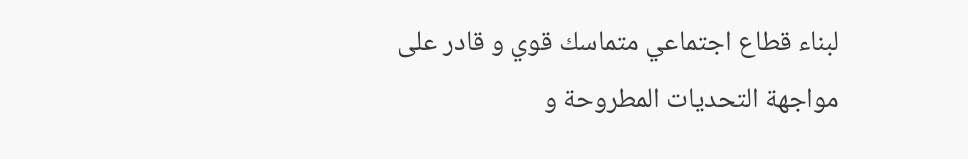لبناء قطاع اجتماعي متماسك قوي و قادر على مواجهة التحديات المطروحة و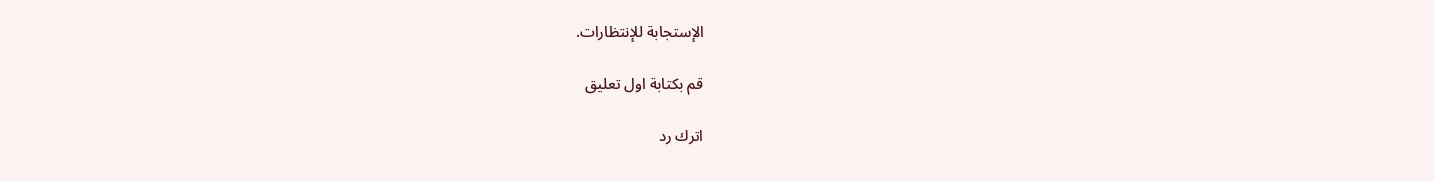الإستجابة للإنتظارات.

قم بكتابة اول تعليق

اترك رد